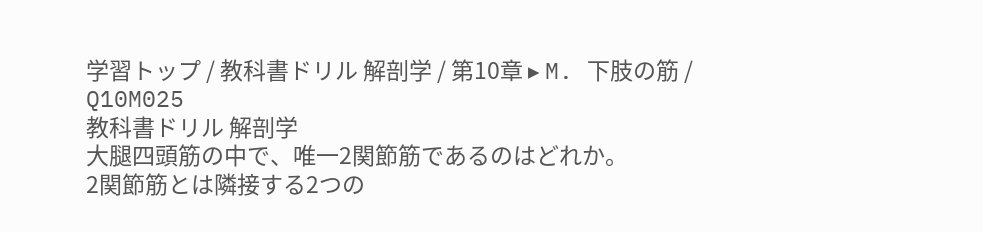学習トップ / 教科書ドリル 解剖学 / 第10章 ▸ M. 下肢の筋 / Q10M025
教科書ドリル 解剖学
大腿四頭筋の中で、唯一2関節筋であるのはどれか。
2関節筋とは隣接する2つの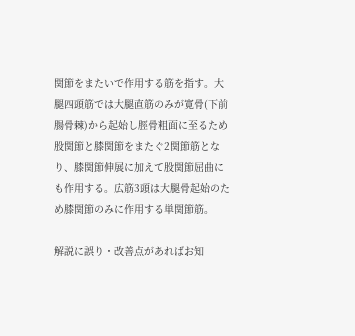関節をまたいで作用する筋を指す。大腿四頭筋では大腿直筋のみが寛骨(下前腸骨棘)から起始し脛骨粗面に至るため股関節と膝関節をまたぐ2関節筋となり、膝関節伸展に加えて股関節屈曲にも作用する。広筋3頭は大腿骨起始のため膝関節のみに作用する単関節筋。

解説に誤り・改善点があればお知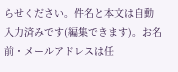らせください。件名と本文は自動入力済みです(編集できます)。お名前・メールアドレスは任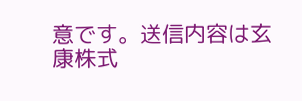意です。送信内容は玄康株式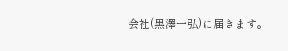会社(黒澤一弘)に届きます。